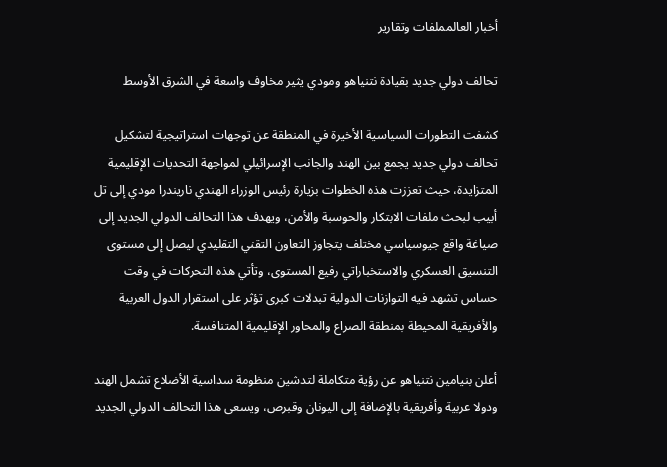أخبار العالمملفات وتقارير

تحالف دولي جديد بقيادة نتنياهو ومودي يثير مخاوف واسعة في الشرق الأوسط

كشفت التطورات السياسية الأخيرة في المنطقة عن توجهات استراتيجية لتشكيل تحالف دولي جديد يجمع بين الهند والجانب الإسرائيلي لمواجهة التحديات الإقليمية المتزايدة، حيث تعززت هذه الخطوات بزيارة رئيس الوزراء الهندي ناريندرا مودي إلى تل أبيب لبحث ملفات الابتكار والحوسبة والأمن، ويهدف هذا التحالف الدولي الجديد إلى صياغة واقع جيوسياسي مختلف يتجاوز التعاون التقني التقليدي ليصل إلى مستوى التنسيق العسكري والاستخباراتي رفيع المستوى، وتأتي هذه التحركات في وقت حساس تشهد فيه التوازنات الدولية تبدلات كبرى تؤثر على استقرار الدول العربية والأفريقية المحيطة بمنطقة الصراع والمحاور الإقليمية المتنافسة.

أعلن بنيامين نتنياهو عن رؤية متكاملة لتدشين منظومة سداسية الأضلاع تشمل الهند ودولا عربية وأفريقية بالإضافة إلى اليونان وقبرص، ويسعى هذا التحالف الدولي الجديد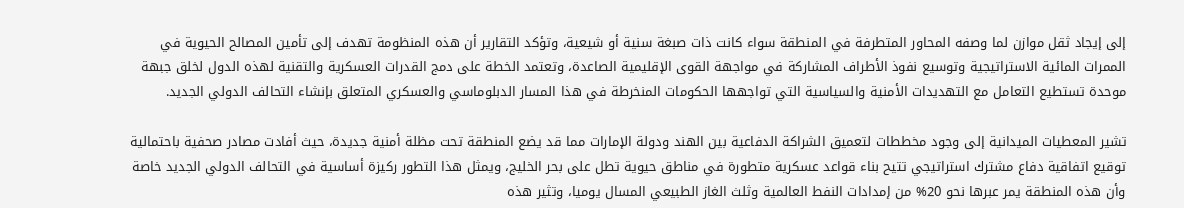إلى إيجاد ثقل موازن لما وصفه المحاور المتطرفة في المنطقة سواء كانت ذات صبغة سنية أو شيعية، وتؤكد التقارير أن هذه المنظومة تهدف إلى تأمين المصالح الحيوية في الممرات المائية الاستراتيجية وتوسيع نفوذ الأطراف المشاركة في مواجهة القوى الإقليمية الصاعدة، وتعتمد الخطة على دمج القدرات العسكرية والتقنية لهذه الدول لخلق جبهة موحدة تستطيع التعامل مع التهديدات الأمنية والسياسية التي تواجهها الحكومات المنخرطة في هذا المسار الدبلوماسي والعسكري المتعلق بإنشاء التحالف الدولي الجديد.

تشير المعطيات الميدانية إلى وجود مخططات لتعميق الشراكة الدفاعية بين الهند ودولة الإمارات مما قد يضع المنطقة تحت مظلة أمنية جديدة، حيث أفادت مصادر صحفية باحتمالية توقيع اتفاقية دفاع مشترك استراتيجي تتيح بناء قواعد عسكرية متطورة في مناطق حيوية تطل على بحر الخليج، ويمثل هذا التطور ركيزة أساسية في التحالف الدولي الجديد خاصة وأن هذه المنطقة يمر عبرها نحو 20% من إمدادات النفط العالمية وثلث الغاز الطبيعي المسال يوميا، وتثير هذه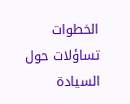الخطوات تساؤلات حول السيادة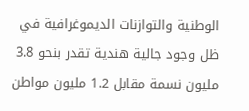الوطنية والتوازنات الديموغرافية في ظل وجود جالية هندية تقدر بنحو 3.8 مليون نسمة مقابل 1.2 مليون مواطن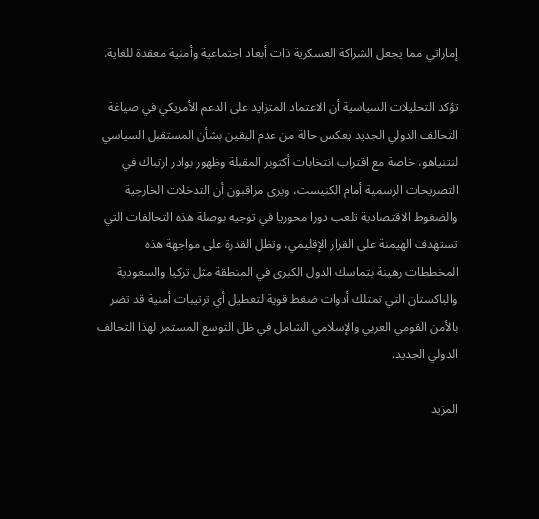إماراتي مما يجعل الشراكة العسكرية ذات أبعاد اجتماعية وأمنية معقدة للغاية.

تؤكد التحليلات السياسية أن الاعتماد المتزايد على الدعم الأمريكي في صياغة التحالف الدولي الجديد يعكس حالة من عدم اليقين بشأن المستقبل السياسي لنتنياهو، خاصة مع اقتراب انتخابات أكتوبر المقبلة وظهور بوادر ارتباك في التصريحات الرسمية أمام الكنيست، ويرى مراقبون أن التدخلات الخارجية والضغوط الاقتصادية تلعب دورا محوريا في توجيه بوصلة هذه التحالفات التي تستهدف الهيمنة على القرار الإقليمي، وتظل القدرة على مواجهة هذه المخططات رهينة بتماسك الدول الكبرى في المنطقة مثل تركيا والسعودية والباكستان التي تمتلك أدوات ضغط قوية لتعطيل أي ترتيبات أمنية قد تضر بالأمن القومي العربي والإسلامي الشامل في ظل التوسع المستمر لهذا التحالف الدولي الجديد.

المزيد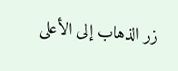زر الذهاب إلى الأعلى